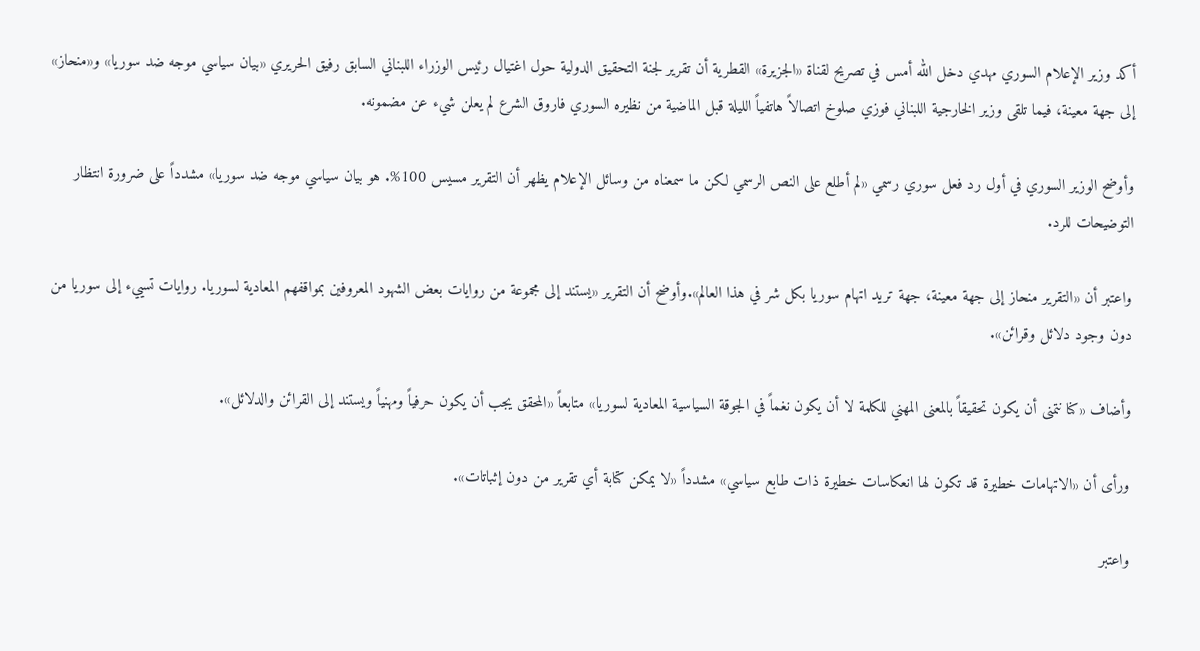أكد وزير الإعلام السوري مهدي دخل الله أمس في تصريح لقناة «الجزيرة» القطرية أن تقرير لجنة التحقيق الدولية حول اغتيال رئيس الوزراء اللبناني السابق رفيق الحريري «بيان سياسي موجه ضد سوريا» و«منحاز» إلى جهة معينة، فيما تلقى وزير الخارجية اللبناني فوزي صلوخ اتصالاً هاتفياً الليلة قبل الماضية من نظيره السوري فاروق الشرع لم يعلن شيء عن مضمونه.

وأوضح الوزير السوري في أول رد فعل سوري رسمي «لم أطلع على النص الرسمي لكن ما سمعناه من وسائل الإعلام يظهر أن التقرير مسيس 100%. هو بيان سياسي موجه ضد سوريا» مشدداً على ضرورة انتظار التوضيحات للرد.

واعتبر أن «التقرير منحاز إلى جهة معينة، جهة تريد اتهام سوريا بكل شر في هذا العالم».وأوضح أن التقرير «يستند إلى مجموعة من روايات بعض الشهود المعروفين بمواقفهم المعادية لسوريا. روايات تسييء إلى سوريا من دون وجود دلائل وقرائن».

وأضاف «كنا نتمنى أن يكون تحقيقاً بالمعنى المهني للكلمة لا أن يكون نغماً في الجوقة السياسية المعادية لسوريا» متابعاً «المحقق يجب أن يكون حرفياً ومهنياً ويستند إلى القرائن والدلائل».

ورأى أن «الاتهامات خطيرة قد تكون لها انعكاسات خطيرة ذات طابع سياسي» مشدداً «لا يمكن كتابة أي تقرير من دون إثباتات».

واعتبر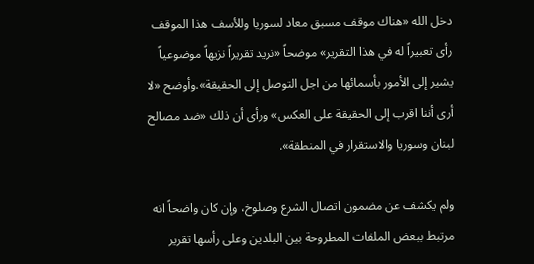دخل الله «هناك موقف مسبق معاد لسوريا وللأسف هذا الموقف رأى تعبيراً له في هذا التقرير» موضحاً «نريد تقريراً نزيهاً موضوعياً يشير إلى الأمور بأسمائها من اجل التوصل إلى الحقيقة».وأوضح «لا أرى أننا اقرب إلى الحقيقة على العكس» ورأى أن ذلك «ضد مصالح لبنان وسوريا والاستقرار في المنطقة».

ولم يكشف عن مضمون اتصال الشرع وصلوخ، وإن كان واضحاً انه مرتبط ببعض الملفات المطروحة بين البلدين وعلى رأسها تقرير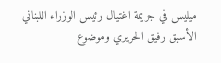ميليس في جريمة اغتيال رئيس الوزراء اللبناني الأسبق رفيق الحريري وموضوع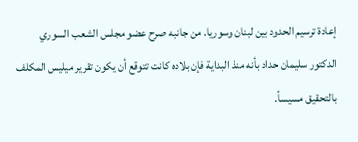إعادة ترسيم الحدود بين لبنان وسوريا. من جانبه صرح عضو مجلس الشعب السوري الدكتور سليمان حداد بأنه منذ البداية فإن بلاده كانت تتوقع أن يكون تقرير ميليس المكلف بالتحقيق مسيساً.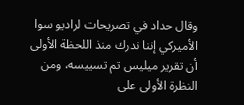وقال حداد في تصريحات لراديو سوا الأميركي إننا ندرك منذ اللحظة الأولى أن تقرير ميليس تم تسييسه، ومن النظرة الأولى على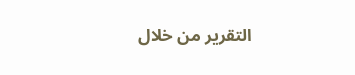التقرير من خلال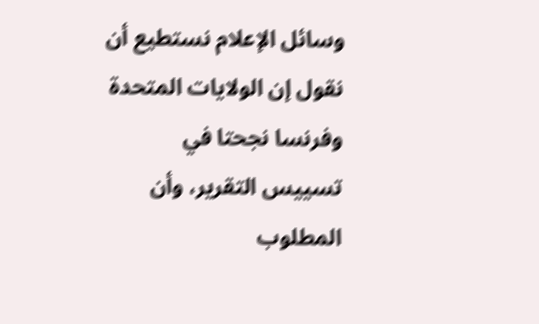وسائل الإعلام نستطيع أن نقول إن الولايات المتحدة وفرنسا نجحتا في تسييس التقرير، وأن المطلوب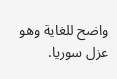واضح للغاية وهو عزل سوريا.